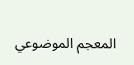المعجم الموضوعي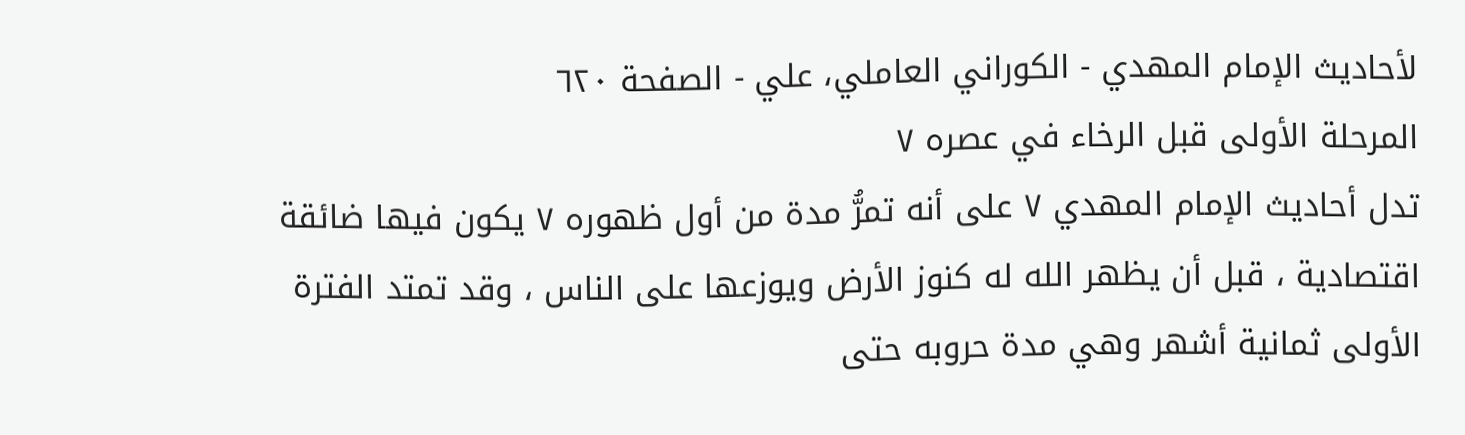لأحاديث الإمام المهدي - الكوراني العاملي، علي - الصفحة ٦٢٠
المرحلة الأولى قبل الرخاء في عصره ٧
تدل أحاديث الإمام المهدي ٧ على أنه تمرُّ مدة من أول ظهوره ٧ يكون فيها ضائقة اقتصادية ، قبل أن يظهر الله له كنوز الأرض ويوزعها على الناس ، وقد تمتد الفترة الأولى ثمانية أشهر وهي مدة حروبه حتى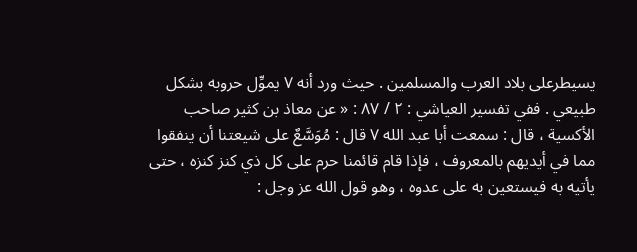يسيطرعلى بلاد العرب والمسلمين . حيث ورد أنه ٧ يموِّل حروبه بشكل طبيعي . ففي تفسير العياشي : ٢ / ٨٧ : « عن معاذ بن كثير صاحب الأكسية ، قال : سمعت أبا عبد الله ٧ قال : مُوَسَّعٌ على شيعتنا أن ينفقوا مما في أيديهم بالمعروف ، فإذا قام قائمنا حرم على كل ذي كنز كنزه ، حتى يأتيه به فيستعين به على عدوه ، وهو قول الله عز وجل :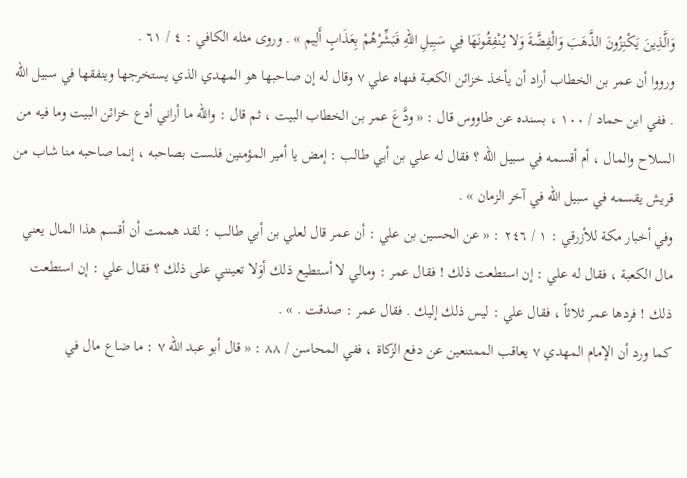وَالَّذِينَ يَكْنِزُونَ الذَّهَبَ وَالْفِضَّةَ وَلا يُنْفِقُونَهَا فِي سَبِيلِ اللهِ فَبَشِّرْهُمْ بِعَذَابٍ أَلِيم » . وروى مثله الكافي : ٤ / ٦١ .
ورووا أن عمر بن الخطاب أراد أن يأخذ خزائن الكعبة فنهاه علي ٧ وقال له إن صاحبها هو المهدي الذي يستخرجها وينفقها في سبيل الله . ففي ابن حماد / ١٠٠ ، بسنده عن طاووس قال : « ودَّعَ عمر بن الخطاب البيت ، ثم قال : والله ما أراني أدع خزائن البيت وما فيه من السلاح والمال ، أم أقسمه في سبيل الله ؟ فقال له علي بن أبي طالب : إمض يا أمير المؤمنين فلست بصاحبه ، إنما صاحبه منا شاب من قريش يقسمه في سبيل الله في آخر الزمان » .
وفي أخبار مكة للأزرقي : ١ / ٢٤٦ : « عن الحسين بن علي : أن عمر قال لعلي بن أبي طالب : لقد هممت أن أقسم هذا المال يعني مال الكعبة ، فقال له علي : إن استطعت ذلك ! فقال عمر : ومالي لا أستطيع ذلك أوَلا تعينني على ذلك ؟ فقال علي : إن استطعت ذلك ! فردها عمر ثلاثاً ، فقال علي : ليس ذلك إليك . فقال عمر : صدقت . » .
كما ورد أن الإمام المهدي ٧ يعاقب الممتنعين عن دفع الزكاة ، ففي المحاسن / ٨٨ : « قال أبو عبد الله ٧ : ما ضاع مال في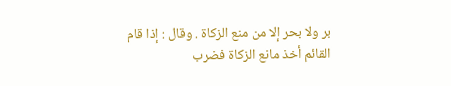بر ولا بحر إلا من منع الزكاة . وقال : إذا قام القائم أخذ مانع الزكاة فضرب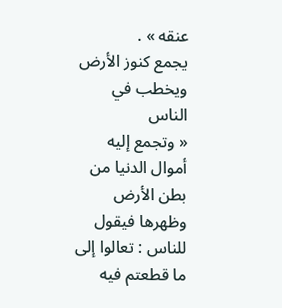عنقه » .
يجمع كنوز الأرض ويخطب في الناس
« وتجمع إليه أموال الدنيا من بطن الأرض وظهرها فيقول للناس : تعالوا إلى ما قطعتم فيه